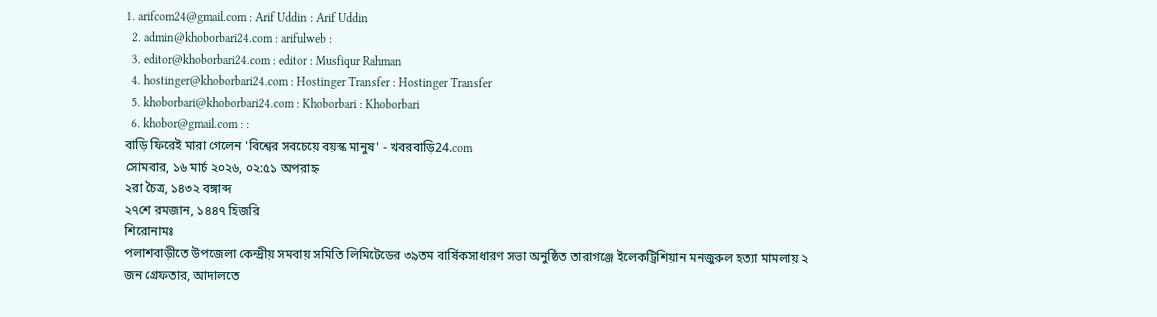1. arifcom24@gmail.com : Arif Uddin : Arif Uddin
  2. admin@khoborbari24.com : arifulweb :
  3. editor@khoborbari24.com : editor : Musfiqur Rahman
  4. hostinger@khoborbari24.com : Hostinger Transfer : Hostinger Transfer
  5. khoborbari@khoborbari24.com : Khoborbari : Khoborbari
  6. khobor@gmail.com : :
বাড়ি ফিরেই মারা গেলেন 'বিশ্বের সবচেয়ে বয়স্ক মানুষ' - খবরবাড়ি24.com
সোমবার, ১৬ মার্চ ২০২৬, ০২:৫১ অপরাহ্ন
২রা চৈত্র, ১৪৩২ বঙ্গাব্দ
২৭শে রমজান, ১৪৪৭ হিজরি
শিরোনামঃ
পলাশবাড়ীতে উপজেলা কেন্দ্রীয় সমবায় সমিতি লিমিটেডের ৩৯তম বার্ষিকসাধারণ সভা অনুষ্ঠিত তারাগঞ্জে ইলেকট্রিশিয়ান মনজুরুল হত্যা মামলায় ২ জন গ্রেফতার, আদালতে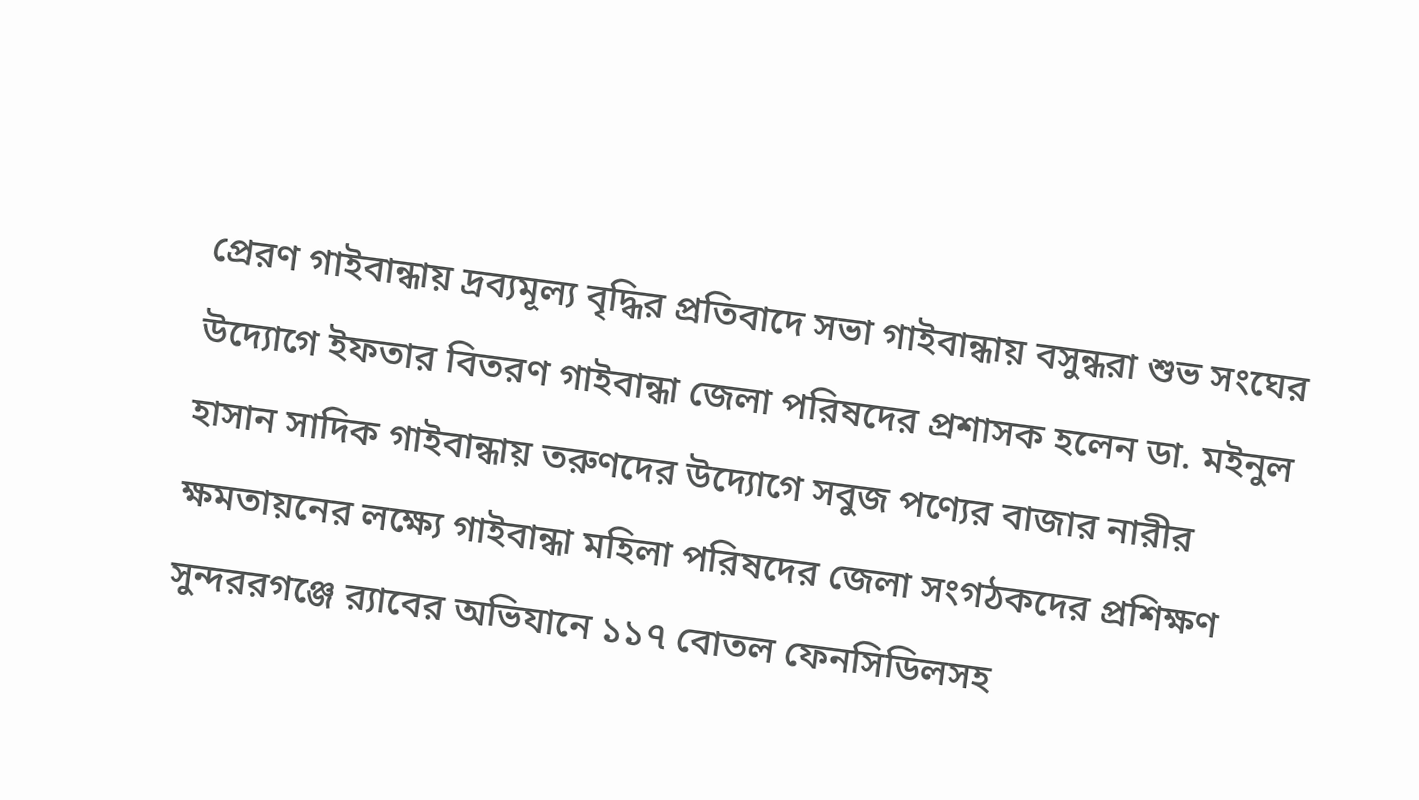প্রেরণ গাইবান্ধায় দ্রব্যমূল্য বৃদ্ধির প্রতিবাদে সভা গাইবান্ধায় বসুন্ধরা শুভ সংঘের উদ্যোগে ইফতার বিতরণ গাইবান্ধা জেলা পরিষদের প্রশাসক হলেন ডা. মইনুল হাসান সাদিক গাইবান্ধায় তরুণদের উদ্যোগে সবুজ পণ্যের বাজার নারীর ক্ষমতায়নের লক্ষ্যে গাইবান্ধা মহিলা পরিষদের জেলা সংগঠকদের প্রশিক্ষণ সুন্দররগঞ্জে র‌্যাবের অভিযানে ১১৭ বোতল ফেনসিডিলসহ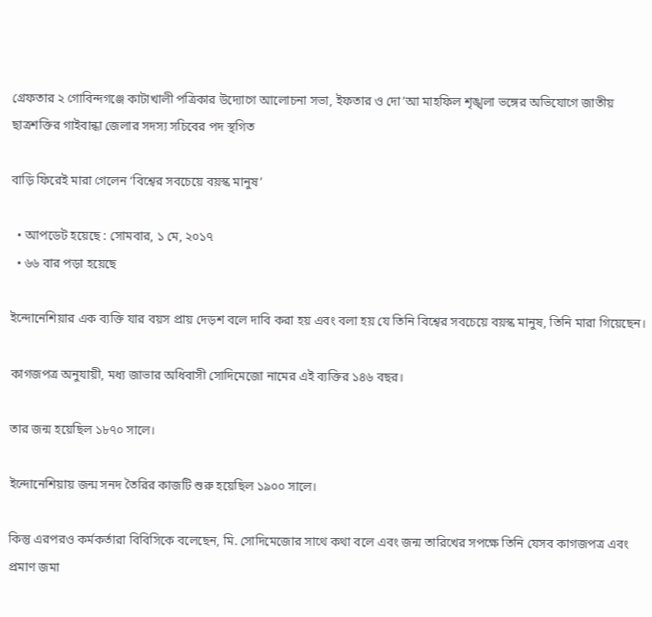গ্রেফতার ২ গোবিন্দগঞ্জে কাটাখালী পত্রিকার উদ্যোগে আলোচনা সভা, ইফতার ও দো’আ মাহফিল শৃঙ্খলা ভঙ্গের অভিযোগে জাতীয় ছাত্রশক্তির গাইবান্ধা জেলার সদস্য সচিবের পদ স্থগিত

বাড়ি ফিরেই মারা গেলেন ‘বিশ্বের সবচেয়ে বয়স্ক মানুষ’

  • আপডেট হয়েছে : সোমবার, ১ মে, ২০১৭
  • ৬৬ বার পড়া হয়েছে

ইন্দোনেশিয়ার এক ব্যক্তি যার বয়স প্রায় দেড়শ বলে দাবি করা হয় এবং বলা হয় যে তিনি বিশ্বের সবচেয়ে বয়স্ক মানুষ, তিনি মারা গিয়েছেন।

কাগজপত্র অনুযায়ী, মধ্য জাভার অধিবাসী সোদিমেজো নামের এই ব্যক্তির ১৪৬ বছর।

তার জন্ম হয়েছিল ১৮৭০ সালে।

ইন্দোনেশিয়ায় জন্ম সনদ তৈরির কাজটি শুরু হয়েছিল ১৯০০ সালে।

কিন্তু এরপরও কর্মকর্তারা বিবিসিকে বলেছেন, মি. সোদিমেজোর সাথে কথা বলে এবং জন্ম তারিখের সপক্ষে তিনি যেসব কাগজপত্র এবং প্রমাণ জমা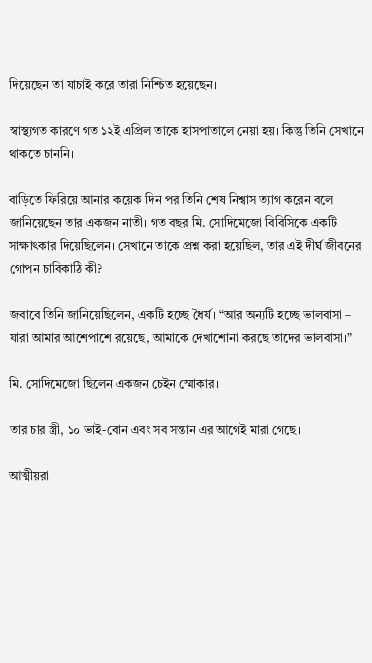দিয়েছেন তা যাচাই করে তারা নিশ্চিত হয়েছেন।

স্বাস্থ্যগত কারণে গত ১২ই এপ্রিল তাকে হাসপাতালে নেয়া হয়। কিন্তু তিনি সেখানে থাকতে চাননি।

বাড়িতে ফিরিয়ে আনার কয়েক দিন পর তিনি শেষ নিশ্বাস ত্যাগ করেন বলে জানিয়েছেন তার একজন নাতী। গত বছর মি. সোদিমেজো বিবিসিকে একটি সাক্ষাৎকার দিয়েছিলেন। সেখানে তাকে প্রশ্ন করা হয়েছিল, তার এই দীর্ঘ জীবনের গোপন চাবিকাঠি কী?

জবাবে তিনি জানিয়েছিলেন, একটি হচ্ছে ধৈর্য। “আর অন্যটি হচ্ছে ভালবাসা – যারা আমার আশেপাশে রয়েছে, আমাকে দেখাশোনা করছে তাদের ভালবাসা।”

মি. সোদিমেজো ছিলেন একজন চেইন স্মোকার।

তার চার স্ত্রী, ১০ ভাই-বোন এবং সব সন্তান এর আগেই মারা গেছে।

আত্মীয়রা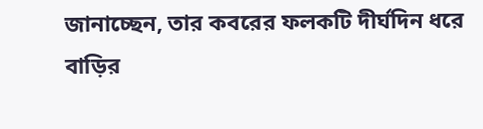জানাচ্ছেন, তার কবরের ফলকটি দীর্ঘদিন ধরে বাড়ির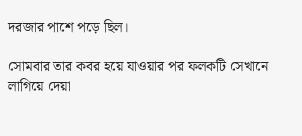দরজার পাশে পড়ে ছিল।

সোমবার তার কবর হয়ে যাওয়ার পর ফলকটি সেখানে লাগিয়ে দেয়া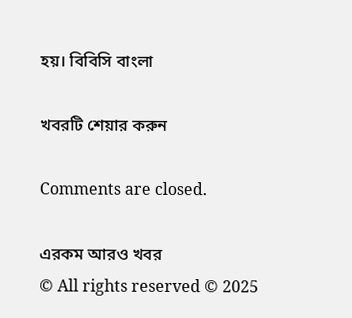হয়। বিবিসি বাংলা

খবরটি শেয়ার করুন

Comments are closed.

এরকম আরও খবর
© All rights reserved © 2025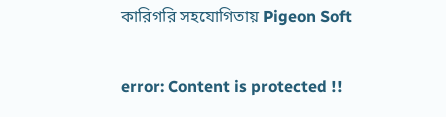কারিগরি সহযোগিতায় Pigeon Soft

error: Content is protected !!